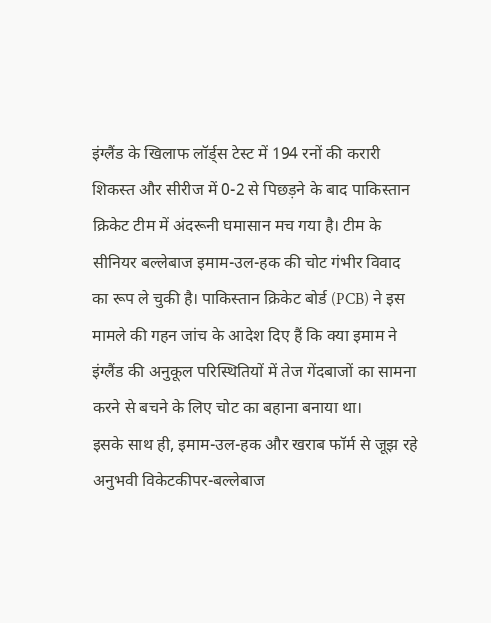इंग्लैंड के खिलाफ लॉर्ड्स टेस्ट में 194 रनों की करारी शिकस्त और सीरीज में 0-2 से पिछड़ने के बाद पाकिस्तान क्रिकेट टीम में अंदरूनी घमासान मच गया है। टीम के सीनियर बल्लेबाज इमाम-उल-हक की चोट गंभीर विवाद का रूप ले चुकी है। पाकिस्तान क्रिकेट बोर्ड (PCB) ने इस मामले की गहन जांच के आदेश दिए हैं कि क्या इमाम ने इंग्लैंड की अनुकूल परिस्थितियों में तेज गेंदबाजों का सामना करने से बचने के लिए चोट का बहाना बनाया था।
इसके साथ ही, इमाम-उल-हक और खराब फॉर्म से जूझ रहे अनुभवी विकेटकीपर-बल्लेबाज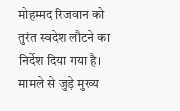मोहम्मद रिजवान को तुरंत स्वदेश लौटने का निर्देश दिया गया है।
मामले से जुड़े मुख्य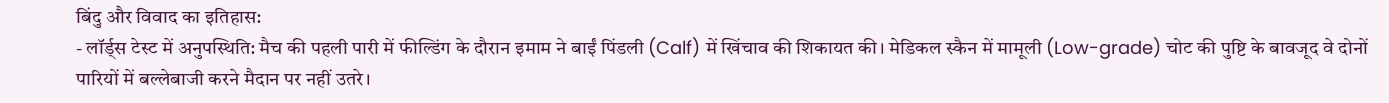बिंदु और विवाद का इतिहास:
- लॉर्ड्स टेस्ट में अनुपस्थिति: मैच की पहली पारी में फील्डिंग के दौरान इमाम ने बाईं पिंडली (Calf) में खिंचाव की शिकायत की। मेडिकल स्कैन में मामूली (Low-grade) चोट की पुष्टि के बावजूद वे दोनों पारियों में बल्लेबाजी करने मैदान पर नहीं उतरे।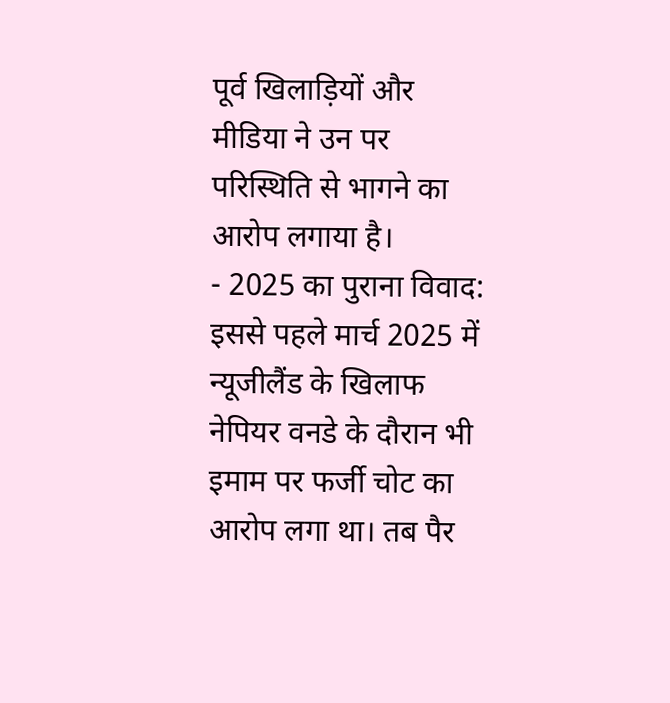पूर्व खिलाड़ियों और मीडिया ने उन पर परिस्थिति से भागने का आरोप लगाया है।
- 2025 का पुराना विवाद: इससे पहले मार्च 2025 में न्यूजीलैंड के खिलाफ नेपियर वनडे के दौरान भी इमाम पर फर्जी चोट का आरोप लगा था। तब पैर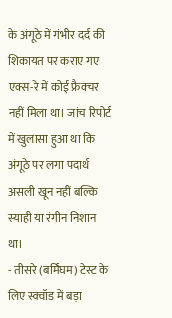के अंगूठे में गंभीर दर्द की शिकायत पर कराए गए एक्स-रे में कोई फ्रैक्चर नहीं मिला था। जांच रिपोर्ट में खुलासा हुआ था कि अंगूठे पर लगा पदार्थ असली खून नहीं बल्कि स्याही या रंगीन निशान था।
- तीसरे (बर्मिंघम) टेस्ट के लिए स्क्वॉड में बड़ा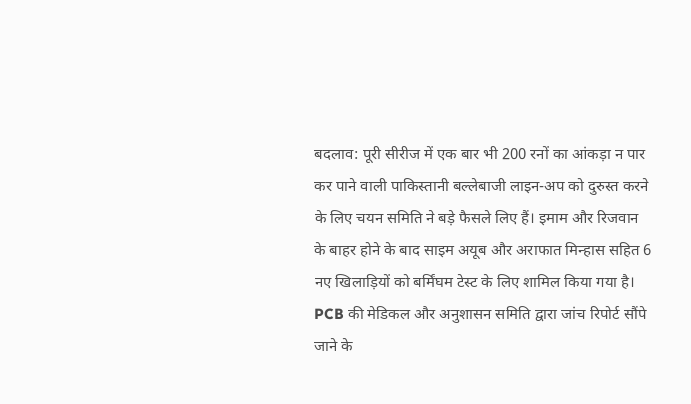बदलाव: पूरी सीरीज में एक बार भी 200 रनों का आंकड़ा न पार कर पाने वाली पाकिस्तानी बल्लेबाजी लाइन-अप को दुरुस्त करने के लिए चयन समिति ने बड़े फैसले लिए हैं। इमाम और रिजवान के बाहर होने के बाद साइम अयूब और अराफात मिन्हास सहित 6 नए खिलाड़ियों को बर्मिंघम टेस्ट के लिए शामिल किया गया है।
PCB की मेडिकल और अनुशासन समिति द्वारा जांच रिपोर्ट सौंपे जाने के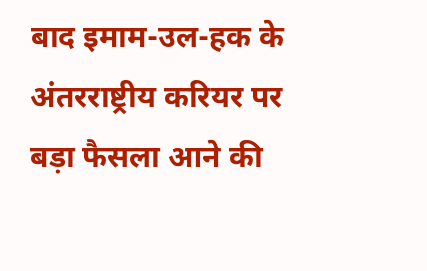बाद इमाम-उल-हक के अंतरराष्ट्रीय करियर पर बड़ा फैसला आने की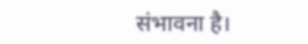संभावना है।